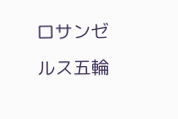ロサンゼルス五輪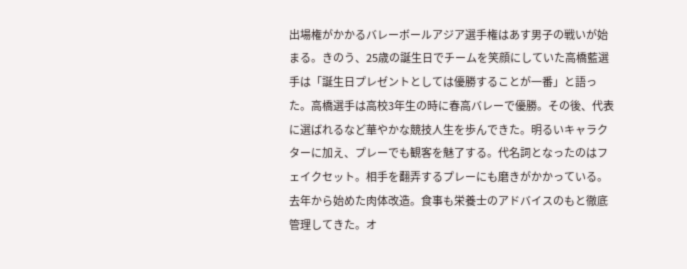出場権がかかるバレーボールアジア選手権はあす男子の戦いが始まる。きのう、25歳の誕生日でチームを笑顔にしていた高橋藍選手は「誕生日プレゼントとしては優勝することが一番」と語った。高橋選手は高校3年生の時に春高バレーで優勝。その後、代表に選ばれるなど華やかな競技人生を歩んできた。明るいキャラクターに加え、プレーでも観客を魅了する。代名詞となったのはフェイクセット。相手を翻弄するプレーにも磨きがかかっている。去年から始めた肉体改造。食事も栄養士のアドバイスのもと徹底管理してきた。オ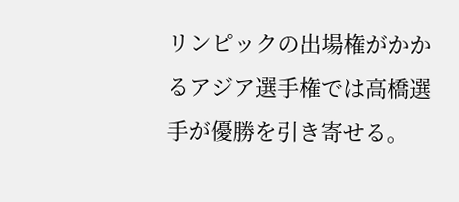リンピックの出場権がかかるアジア選手権では高橋選手が優勝を引き寄せる。